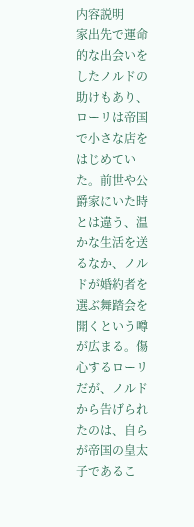内容説明
家出先で運命的な出会いをしたノルドの助けもあり、ローリは帝国で小さな店をはじめていた。前世や公爵家にいた時とは違う、温かな生活を送るなか、ノルドが婚約者を選ぶ舞踏会を開くという噂が広まる。傷心するローリだが、ノルドから告げられたのは、自らが帝国の皇太子であるこ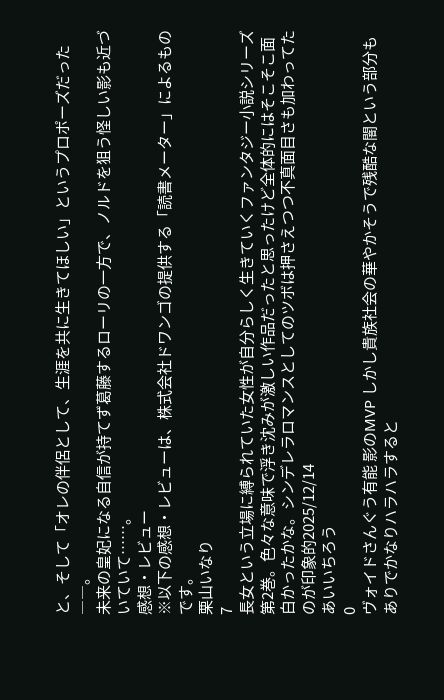と、そして「オレの伴侶として、生涯を共に生きてほしい」というプロポーズだった――。
未来の皇妃になる自信が持てず葛藤するローリの一方で、ノルドを狙う怪しい影も近づいていて……。
感想・レビュー
※以下の感想・レビューは、株式会社ドワンゴの提供する「読書メーター」によるものです。
栗山いなり
7
長女という立場に縛られていた女性が自分らしく生きていくファンタジー小説シリーズ第2巻。色々な意味で浮き沈みが激しい作品だったと思ったけど全体的にはそこそこ面白かったかな。シンデレラロマンスとしてのツボは押さえつつ不真面目さも加わってたのが印象的2025/12/14
あいいちろう
0
ヴォイドさんぐう有能 影のMVP しかし貴族社会の華やかそうで残酷な闇という部分もありでかなりハラハラすると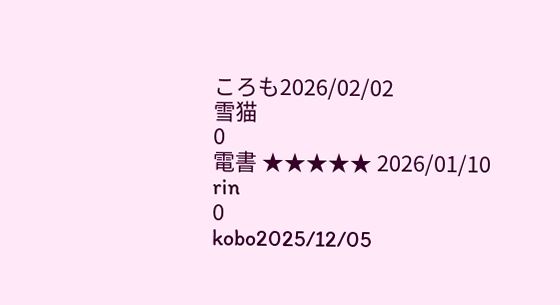ころも2026/02/02
雪猫
0
電書 ★★★★★ 2026/01/10
rin
0
kobo2025/12/05